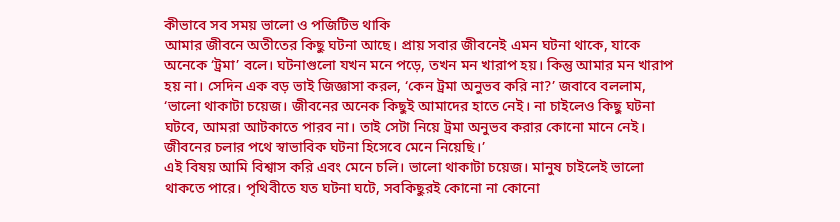কীভাবে সব সময় ভালো ও পজিটিভ থাকি
আমার জীবনে অতীতের কিছু ঘটনা আছে। প্রায় সবার জীবনেই এমন ঘটনা থাকে, যাকে অনেকে ‘ট্রমা’ বলে। ঘটনাগুলো যখন মনে পড়ে, তখন মন খারাপ হয়। কিন্তু আমার মন খারাপ হয় না। সেদিন এক বড় ভাই জিজ্ঞাসা করল, ‘কেন ট্রমা অনুভব করি না?’ জবাবে বললাম, ‘ভালো থাকাটা চয়েজ। জীবনের অনেক কিছুই আমাদের হাতে নেই। না চাইলেও কিছু ঘটনা ঘটবে, আমরা আটকাতে পারব না। তাই সেটা নিয়ে ট্রমা অনুভব করার কোনো মানে নেই। জীবনের চলার পথে স্বাভাবিক ঘটনা হিসেবে মেনে নিয়েছি।’
এই বিষয় আমি বিশ্বাস করি এবং মেনে চলি। ভালো থাকাটা চয়েজ। মানুষ চাইলেই ভালো থাকতে পারে। পৃথিবীতে যত ঘটনা ঘটে, সবকিছুরই কোনো না কোনো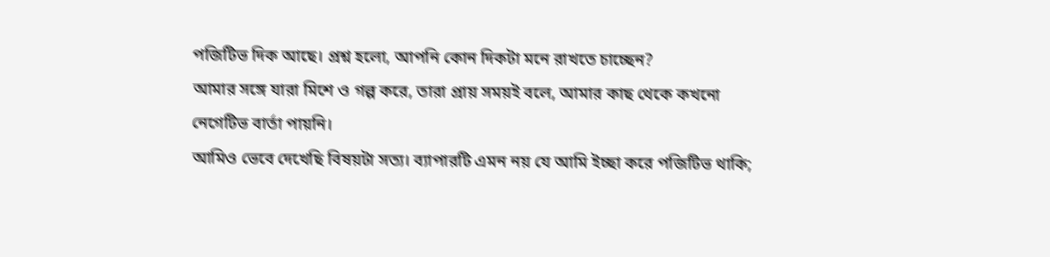পজিটিভ দিক আছে। প্রশ্ন হলো, আপনি কোন দিকটা মনে রাখতে চাচ্ছেন?
আমার সঙ্গে যারা মিশে ও গল্প করে, তারা প্রায় সময়ই বলে, আমার কাছ থেকে কখনো নেগেটিভ বার্তা পায়নি।
আমিও ভেবে দেখেছি বিষয়টা সত্য। ব্যাপারটি এমন নয় যে আমি ইচ্ছা করে পজিটিভ থাকি;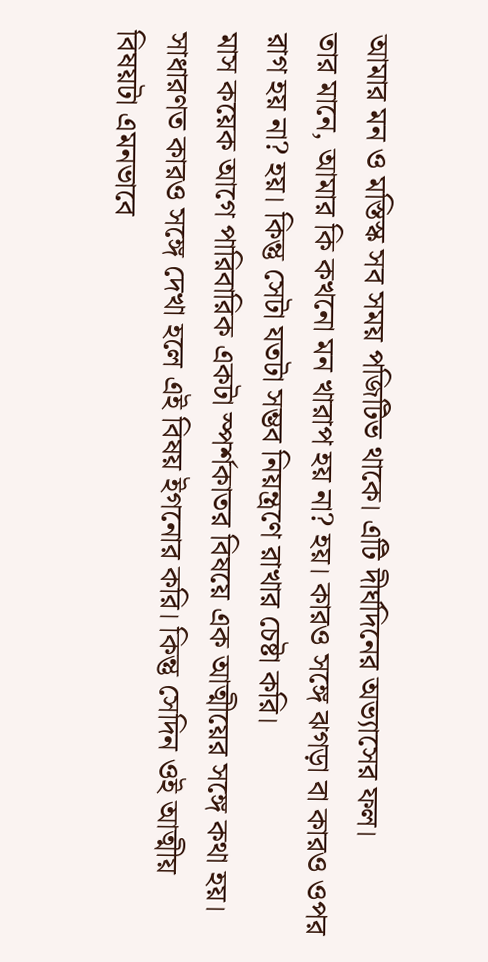আমার মন ও মস্তিস্ক সব সময় পজিটিভ থাকে। এটি দীর্ঘদিনের অভ্যাসের ফল।
তার মানে, আমার কি কখনো মন খারাপ হয় না? হয়। কারও সঙ্গে ঝগড়া বা কারও ওপর রাগ হয় না? হয়। কিন্তু সেটা যতটা সম্ভব নিয়ন্ত্রণে রাখার চেষ্টা করি।
মাস কয়েক আগে পারিবারিক একটা স্পর্শকাতর বিষয়ে এক আত্মীয়ের সঙ্গে কথা হয়। সাধারণত কারও সঙ্গে দেখা হলে এই বিষয় ইগনোর করি। কিন্তু সেদিন ওই আত্মীয় বিষয়টা এমনভাবে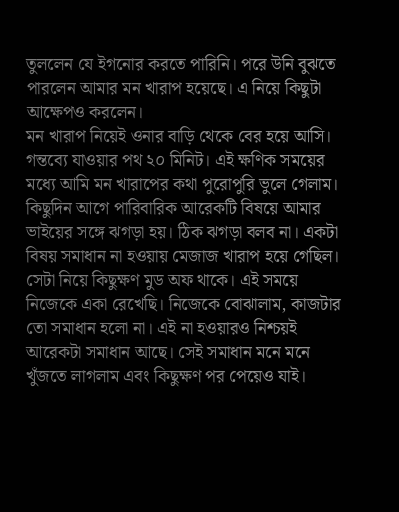তুললেন যে ইগনোর করতে পারিনি। পরে উনি বুঝতে পারলেন আমার মন খারাপ হয়েছে। এ নিয়ে কিছুটা আক্ষেপও করলেন।
মন খারাপ নিয়েই ওনার বাড়ি থেকে বের হয়ে আসি। গন্তব্যে যাওয়ার পথ ২০ মিনিট। এই ক্ষণিক সময়ের মধ্যে আমি মন খারাপের কথা পুরোপুরি ভুলে গেলাম।
কিছুদিন আগে পারিবারিক আরেকটি বিষয়ে আমার ভাইয়ের সঙ্গে ঝগড়া হয়। ঠিক ঝগড়া বলব না। একটা বিষয় সমাধান না হওয়ায় মেজাজ খারাপ হয়ে গেছিল। সেটা নিয়ে কিছুক্ষণ মুড অফ থাকে। এই সময়ে নিজেকে একা রেখেছি। নিজেকে বোঝালাম, কাজটার তো সমাধান হলো না। এই না হওয়ারও নিশ্চয়ই আরেকটা সমাধান আছে। সেই সমাধান মনে মনে খুঁজতে লাগলাম এবং কিছুক্ষণ পর পেয়েও যাই।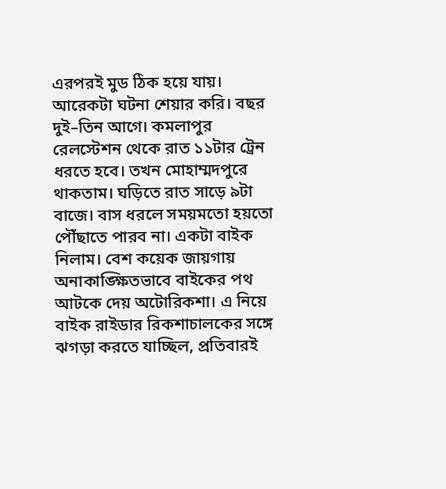এরপরই মুড ঠিক হয়ে যায়।
আরেকটা ঘটনা শেয়ার করি। বছর দুই–তিন আগে। কমলাপুর রেলস্টেশন থেকে রাত ১১টার ট্রেন ধরতে হবে। তখন মোহাম্মদপুরে থাকতাম। ঘড়িতে রাত সাড়ে ৯টা বাজে। বাস ধরলে সময়মতো হয়তো পৌঁছাতে পারব না। একটা বাইক নিলাম। বেশ কয়েক জায়গায় অনাকাঙ্ক্ষিতভাবে বাইকের পথ আটকে দেয় অটোরিকশা। এ নিয়ে বাইক রাইডার রিকশাচালকের সঙ্গে ঝগড়া করতে যাচ্ছিল, প্রতিবারই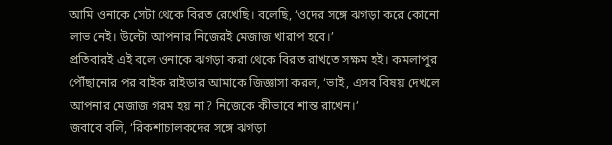আমি ওনাকে সেটা থেকে বিরত রেখেছি। বলেছি, ‘ওদের সঙ্গে ঝগড়া করে কোনো লাভ নেই। উল্টো আপনার নিজেরই মেজাজ খারাপ হবে।’
প্রতিবারই এই বলে ওনাকে ঝগড়া করা থেকে বিরত রাখতে সক্ষম হই। কমলাপুর পৌঁছানোর পর বাইক রাইডার আমাকে জিজ্ঞাসা করল, ‘ভাই, এসব বিষয় দেখলে আপনার মেজাজ গরম হয় না? নিজেকে কীভাবে শান্ত রাখেন।’
জবাবে বলি, ‘রিকশাচালকদের সঙ্গে ঝগড়া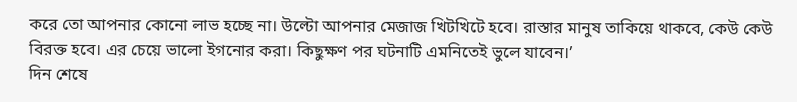করে তো আপনার কোনো লাভ হচ্ছে না। উল্টো আপনার মেজাজ খিটখিটে হবে। রাস্তার মানুষ তাকিয়ে থাকবে, কেউ কেউ বিরক্ত হবে। এর চেয়ে ভালো ইগনোর করা। কিছুক্ষণ পর ঘটনাটি এমনিতেই ভুলে যাবেন।’
দিন শেষে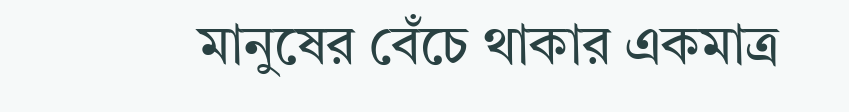মানুষের বেঁচে থাকার একমাত্র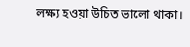লক্ষ্য হওয়া উচিত ভালো থাকা।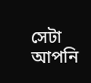সেটা আপনি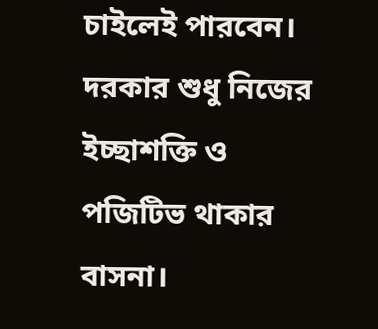চাইলেই পারবেন। দরকার শুধু নিজের ইচ্ছাশক্তি ও পজিটিভ থাকার বাসনা।